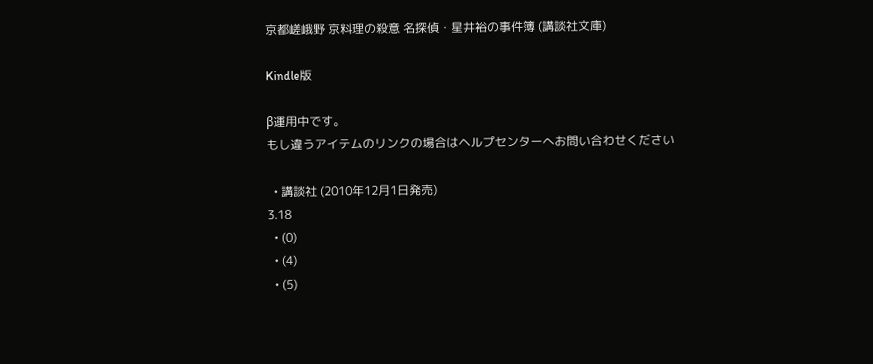京都嵯峨野 京料理の殺意 名探偵・星井裕の事件簿 (講談社文庫)

Kindle版

β運用中です。
もし違うアイテムのリンクの場合はヘルプセンターへお問い合わせください

  • 講談社 (2010年12月1日発売)
3.18
  • (0)
  • (4)
  • (5)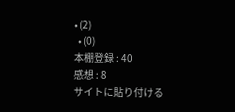• (2)
  • (0)
本棚登録 : 40
感想 : 8
サイトに貼り付ける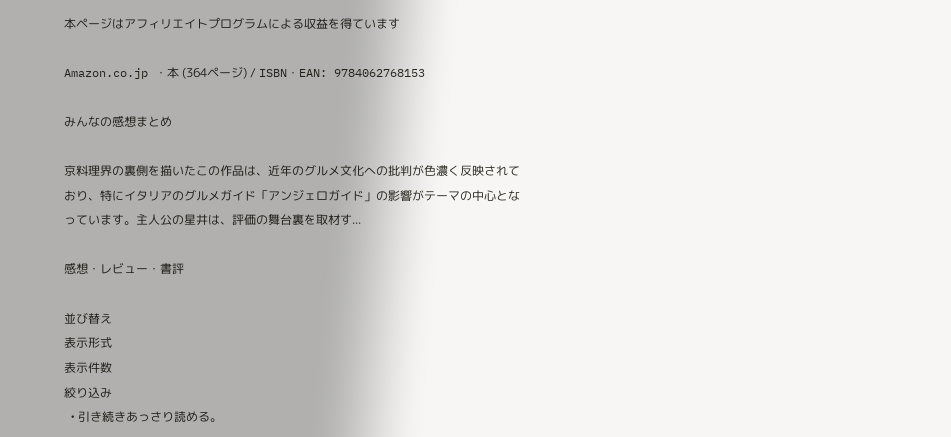本ページはアフィリエイトプログラムによる収益を得ています

Amazon.co.jp ・本 (364ページ) / ISBN・EAN: 9784062768153

みんなの感想まとめ

京料理界の裏側を描いたこの作品は、近年のグルメ文化への批判が色濃く反映されており、特にイタリアのグルメガイド「アンジェロガイド」の影響がテーマの中心となっています。主人公の星井は、評価の舞台裏を取材す...

感想・レビュー・書評

並び替え
表示形式
表示件数
絞り込み
  • 引き続きあっさり読める。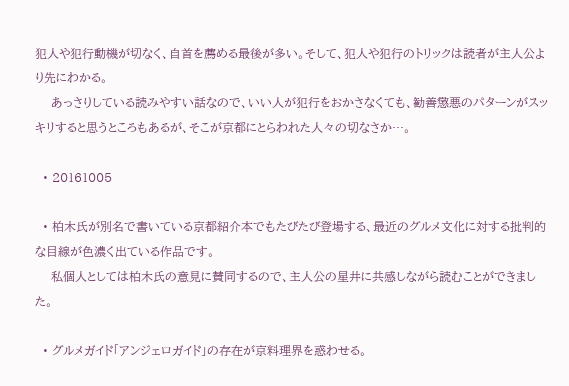犯人や犯行動機が切なく、自首を薦める最後が多い。そして、犯人や犯行のトリックは読者が主人公より先にわかる。
    あっさりしている読みやすい話なので、いい人が犯行をおかさなくても、勧善懲悪のパターンがスッキリすると思うところもあるが、そこが京都にとらわれた人々の切なさか…。

  • 20161005

  • 柏木氏が別名で書いている京都紹介本でもたびたび登場する、最近のグルメ文化に対する批判的な目線が色濃く出ている作品です。
    私個人としては柏木氏の意見に賛同するので、主人公の星井に共感しながら読むことができました。

  • グルメガイド「アンジェロガイド」の存在が京料理界を惑わせる。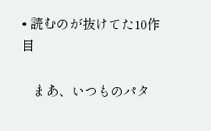• 読むのが抜けてた10作目

    まあ、いつものパタ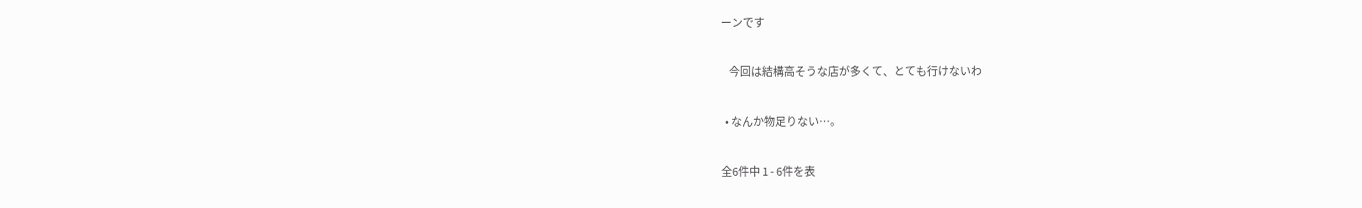ーンです

    今回は結構高そうな店が多くて、とても行けないわ

  • なんか物足りない…。

全6件中 1 - 6件を表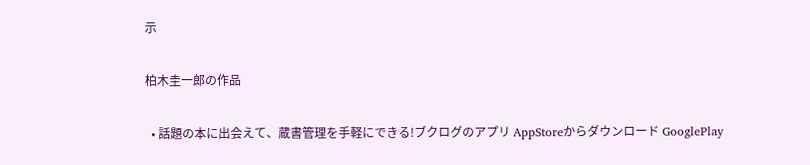示

柏木圭一郎の作品

  • 話題の本に出会えて、蔵書管理を手軽にできる!ブクログのアプリ AppStoreからダウンロード GooglePlay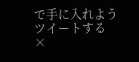で手に入れよう
ツイートする
×